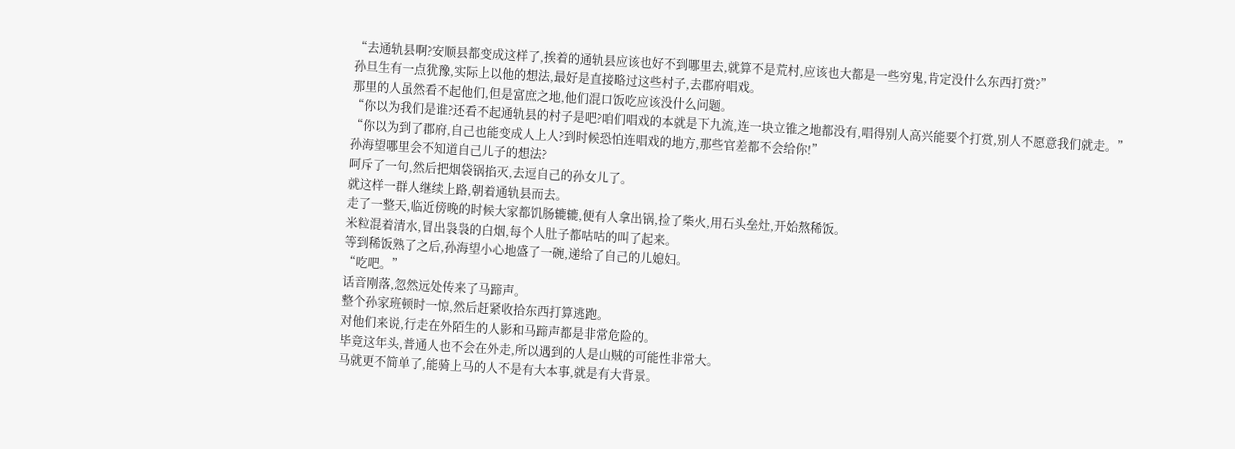“去通轨县啊?安顺县都变成这样了,挨着的通轨县应该也好不到哪里去,就算不是荒村,应该也大都是一些穷鬼,肯定没什么东西打赏?”
孙旦生有一点犹豫,实际上以他的想法,最好是直接略过这些村子,去郡府唱戏。
那里的人虽然看不起他们,但是富庶之地,他们混口饭吃应该没什么问题。
“你以为我们是谁?还看不起通轨县的村子是吧?咱们唱戏的本就是下九流,连一块立锥之地都没有,唱得别人高兴能要个打赏,别人不愿意我们就走。”
“你以为到了郡府,自己也能变成人上人?到时候恐怕连唱戏的地方,那些官差都不会给你!”
孙海望哪里会不知道自己儿子的想法?
呵斥了一句,然后把烟袋锅掐灭,去逗自己的孙女儿了。
就这样一群人继续上路,朝着通轨县而去。
走了一整天,临近傍晚的时候大家都饥肠辘辘,便有人拿出锅,捡了柴火,用石头垒灶,开始熬稀饭。
米粒混着清水,冒出袅袅的白烟,每个人肚子都咕咕的叫了起来。
等到稀饭熟了之后,孙海望小心地盛了一碗,递给了自己的儿媳妇。
“吃吧。”
话音刚落,忽然远处传来了马蹄声。
整个孙家班顿时一惊,然后赶紧收拾东西打算逃跑。
对他们来说,行走在外陌生的人影和马蹄声都是非常危险的。
毕竟这年头,普通人也不会在外走,所以遇到的人是山贼的可能性非常大。
马就更不简单了,能骑上马的人不是有大本事,就是有大背景。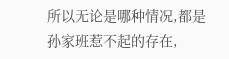所以无论是哪种情况,都是孙家班惹不起的存在,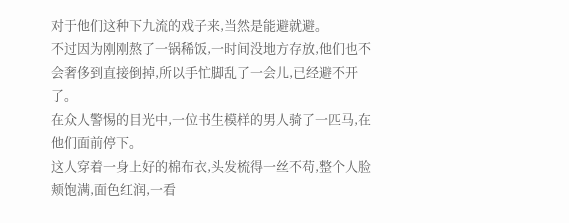对于他们这种下九流的戏子来,当然是能避就避。
不过因为刚刚熬了一锅稀饭,一时间没地方存放,他们也不会奢侈到直接倒掉,所以手忙脚乱了一会儿,已经避不开了。
在众人警惕的目光中,一位书生模样的男人骑了一匹马,在他们面前停下。
这人穿着一身上好的棉布衣,头发梳得一丝不苟,整个人脸颊饱满,面色红润,一看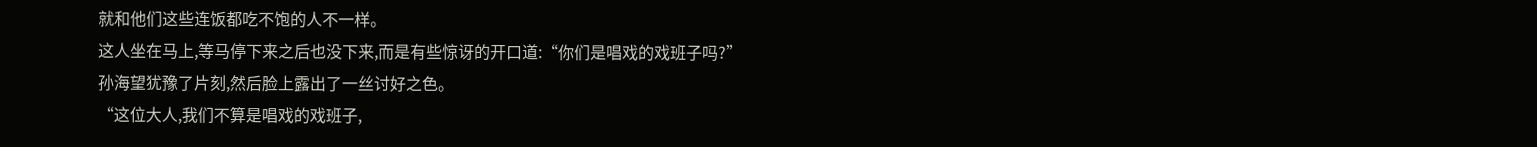就和他们这些连饭都吃不饱的人不一样。
这人坐在马上,等马停下来之后也没下来,而是有些惊讶的开口道:“你们是唱戏的戏班子吗?”
孙海望犹豫了片刻,然后脸上露出了一丝讨好之色。
“这位大人,我们不算是唱戏的戏班子,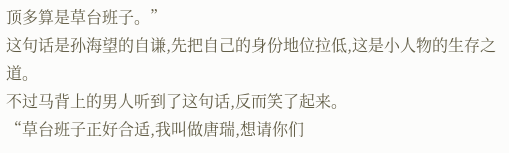顶多算是草台班子。”
这句话是孙海望的自谦,先把自己的身份地位拉低,这是小人物的生存之道。
不过马背上的男人听到了这句话,反而笑了起来。
“草台班子正好合适,我叫做唐瑞,想请你们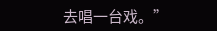去唱一台戏。”